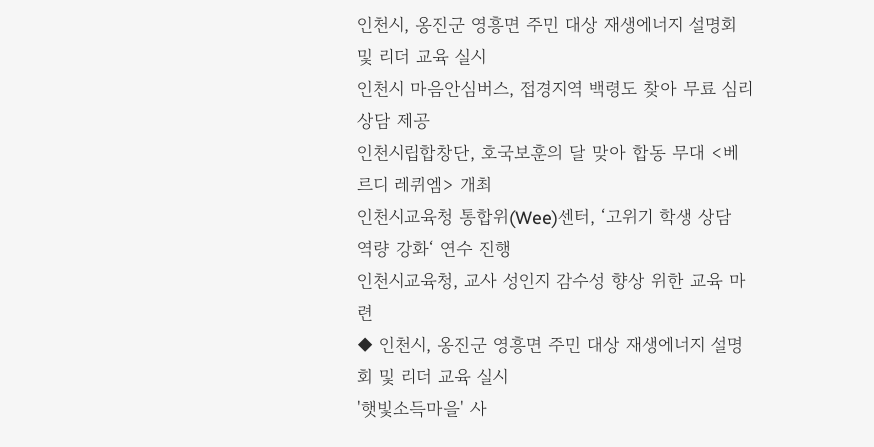인천시, 옹진군 영흥면 주민 대상 재생에너지 설명회 및 리더 교육 실시
인천시 마음안심버스, 접경지역 백령도 찾아 무료 심리 상담 제공
인천시립합창단, 호국보훈의 달 맞아 합동 무대 <베르디 레퀴엠> 개최
인천시교육청 통합위(Wee)센터, ‘고위기 학생 상담 역량 강화‘ 연수 진행
인천시교육청, 교사 성인지 감수성 향상 위한 교육 마련
◆ 인천시, 옹진군 영흥면 주민 대상 재생에너지 설명회 및 리더 교육 실시
'햇빛소득마을' 사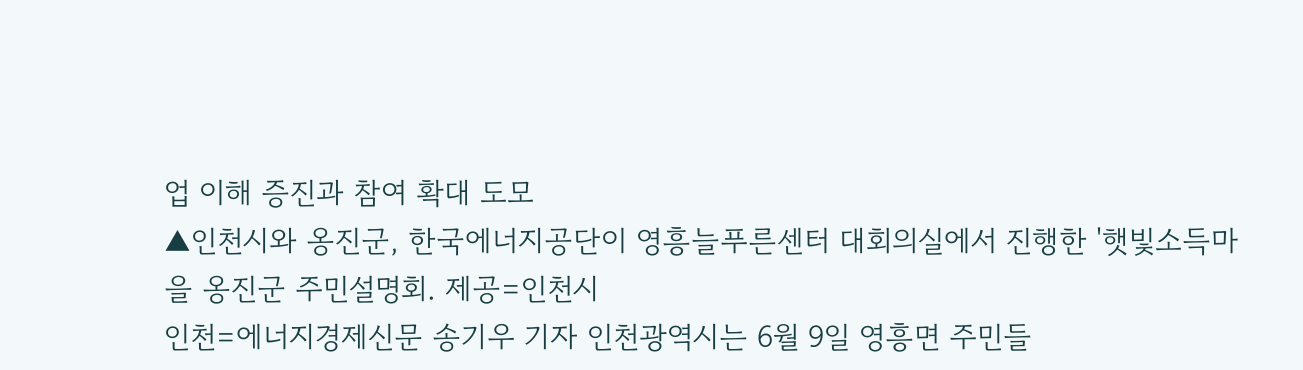업 이해 증진과 참여 확대 도모
▲인천시와 옹진군, 한국에너지공단이 영흥늘푸른센터 대회의실에서 진행한 '햇빛소득마을 옹진군 주민설명회. 제공=인천시
인천=에너지경제신문 송기우 기자 인천광역시는 6월 9일 영흥면 주민들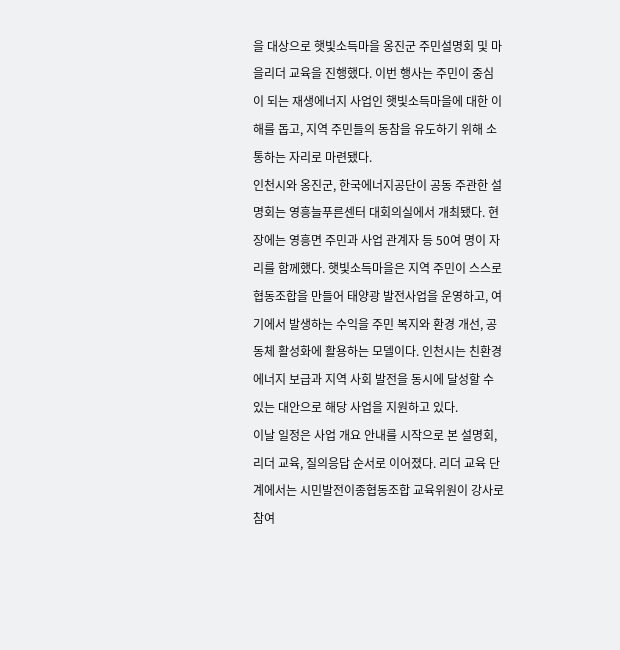을 대상으로 햇빛소득마을 옹진군 주민설명회 및 마을리더 교육을 진행했다. 이번 행사는 주민이 중심이 되는 재생에너지 사업인 햇빛소득마을에 대한 이해를 돕고, 지역 주민들의 동참을 유도하기 위해 소통하는 자리로 마련됐다.
인천시와 옹진군, 한국에너지공단이 공동 주관한 설명회는 영흥늘푸른센터 대회의실에서 개최됐다. 현장에는 영흥면 주민과 사업 관계자 등 50여 명이 자리를 함께했다. 햇빛소득마을은 지역 주민이 스스로 협동조합을 만들어 태양광 발전사업을 운영하고, 여기에서 발생하는 수익을 주민 복지와 환경 개선, 공동체 활성화에 활용하는 모델이다. 인천시는 친환경 에너지 보급과 지역 사회 발전을 동시에 달성할 수 있는 대안으로 해당 사업을 지원하고 있다.
이날 일정은 사업 개요 안내를 시작으로 본 설명회, 리더 교육, 질의응답 순서로 이어졌다. 리더 교육 단계에서는 시민발전이종협동조합 교육위원이 강사로 참여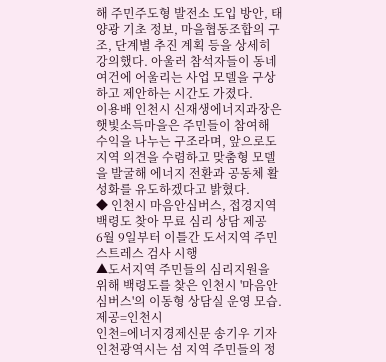해 주민주도형 발전소 도입 방안, 태양광 기초 정보, 마을협동조합의 구조, 단계별 추진 계획 등을 상세히 강의했다. 아울러 참석자들이 동네 여건에 어울리는 사업 모델을 구상하고 제안하는 시간도 가졌다.
이용배 인천시 신재생에너지과장은 햇빛소득마을은 주민들이 참여해 수익을 나누는 구조라며, 앞으로도 지역 의견을 수렴하고 맞춤형 모델을 발굴해 에너지 전환과 공동체 활성화를 유도하겠다고 밝혔다.
◆ 인천시 마음안심버스, 접경지역 백령도 찾아 무료 심리 상담 제공
6월 9일부터 이틀간 도서지역 주민 스트레스 검사 시행
▲도서지역 주민들의 심리지원을 위해 백령도를 찾은 인천시 '마음안심버스'의 이동형 상담실 운영 모습. 제공=인천시
인천=에너지경제신문 송기우 기자 인천광역시는 섬 지역 주민들의 정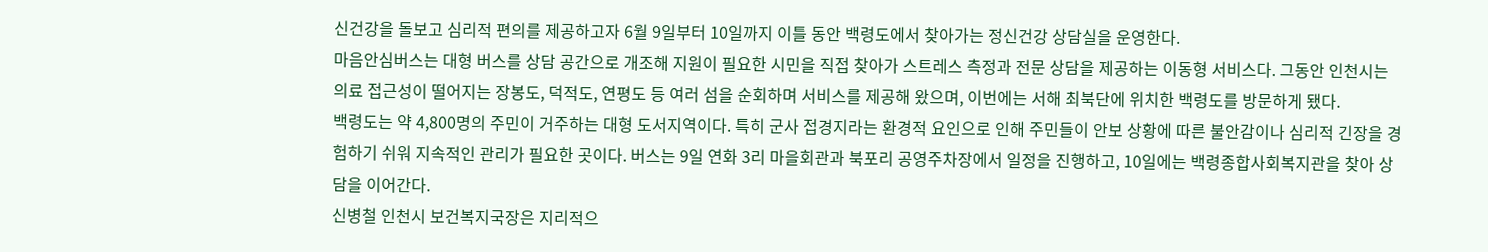신건강을 돌보고 심리적 편의를 제공하고자 6월 9일부터 10일까지 이틀 동안 백령도에서 찾아가는 정신건강 상담실을 운영한다.
마음안심버스는 대형 버스를 상담 공간으로 개조해 지원이 필요한 시민을 직접 찾아가 스트레스 측정과 전문 상담을 제공하는 이동형 서비스다. 그동안 인천시는 의료 접근성이 떨어지는 장봉도, 덕적도, 연평도 등 여러 섬을 순회하며 서비스를 제공해 왔으며, 이번에는 서해 최북단에 위치한 백령도를 방문하게 됐다.
백령도는 약 4,800명의 주민이 거주하는 대형 도서지역이다. 특히 군사 접경지라는 환경적 요인으로 인해 주민들이 안보 상황에 따른 불안감이나 심리적 긴장을 경험하기 쉬워 지속적인 관리가 필요한 곳이다. 버스는 9일 연화 3리 마을회관과 북포리 공영주차장에서 일정을 진행하고, 10일에는 백령종합사회복지관을 찾아 상담을 이어간다.
신병철 인천시 보건복지국장은 지리적으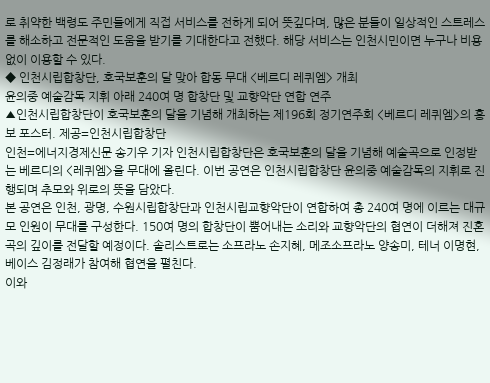로 취약한 백령도 주민들에게 직접 서비스를 전하게 되어 뜻깊다며, 많은 분들이 일상적인 스트레스를 해소하고 전문적인 도움을 받기를 기대한다고 전했다. 해당 서비스는 인천시민이면 누구나 비용 없이 이용할 수 있다.
◆ 인천시립합창단, 호국보훈의 달 맞아 합동 무대 <베르디 레퀴엠> 개최
윤의중 예술감독 지휘 아래 240여 명 합창단 및 교향악단 연합 연주
▲인천시립합창단이 호국보훈의 달을 기념해 개최하는 제196회 정기연주회 <베르디 레퀴엠>의 홍보 포스터. 제공=인천시립합창단
인천=에너지경제신문 송기우 기자 인천시립합창단은 호국보훈의 달을 기념해 예술곡으로 인정받는 베르디의 <레퀴엠>을 무대에 올린다. 이번 공연은 인천시립합창단 윤의중 예술감독의 지휘로 진행되며 추모와 위로의 뜻을 담았다.
본 공연은 인천, 광명, 수원시립합창단과 인천시립교향악단이 연합하여 총 240여 명에 이르는 대규모 인원이 무대를 구성한다. 150여 명의 합창단이 뿜어내는 소리와 교향악단의 협연이 더해져 진혼곡의 깊이를 전달할 예정이다. 솔리스트로는 소프라노 손지혜, 메조소프라노 양송미, 테너 이명현, 베이스 김정래가 참여해 협연을 펼친다.
이와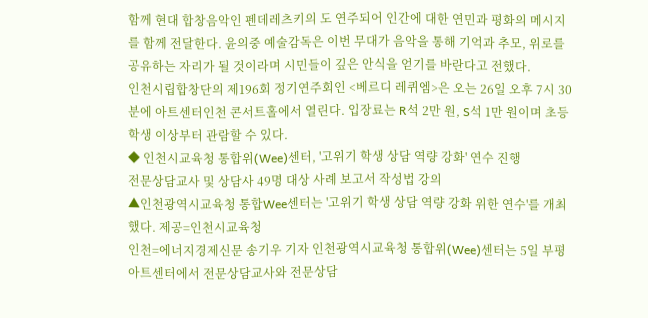함께 현대 합창음악인 펜데레츠키의 도 연주되어 인간에 대한 연민과 평화의 메시지를 함께 전달한다. 윤의중 예술감독은 이번 무대가 음악을 통해 기억과 추모, 위로를 공유하는 자리가 될 것이라며 시민들이 깊은 안식을 얻기를 바란다고 전했다.
인천시립합창단의 제196회 정기연주회인 <베르디 레퀴엠>은 오는 26일 오후 7시 30분에 아트센터인천 콘서트홀에서 열린다. 입장료는 R석 2만 원, S석 1만 원이며 초등학생 이상부터 관람할 수 있다.
◆ 인천시교육청 통합위(Wee)센터, '고위기 학생 상담 역량 강화' 연수 진행
전문상담교사 및 상담사 49명 대상 사례 보고서 작성법 강의
▲인천광역시교육청 통합Wee센터는 '고위기 학생 상담 역량 강화 위한 연수'를 개최했다. 제공=인천시교육청
인천=에너지경제신문 송기우 기자 인천광역시교육청 통합위(Wee)센터는 5일 부평아트센터에서 전문상담교사와 전문상담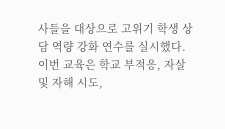사들을 대상으로 고위기 학생 상담 역량 강화 연수를 실시했다.
이번 교육은 학교 부적응, 자살 및 자해 시도,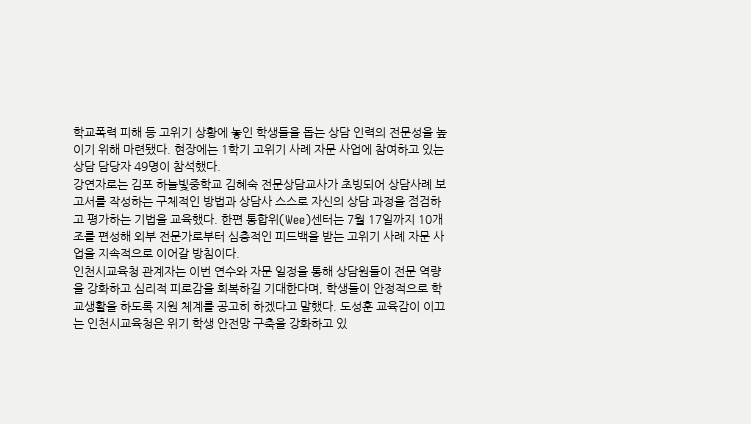학교폭력 피해 등 고위기 상황에 놓인 학생들을 돕는 상담 인력의 전문성을 높이기 위해 마련됐다. 현장에는 1학기 고위기 사례 자문 사업에 참여하고 있는 상담 담당자 49명이 참석했다.
강연자로는 김포 하늘빛중학교 김혜숙 전문상담교사가 초빙되어 상담사례 보고서를 작성하는 구체적인 방법과 상담사 스스로 자신의 상담 과정을 점검하고 평가하는 기법을 교육했다. 한편 통합위(Wee)센터는 7월 17일까지 10개 조를 편성해 외부 전문가로부터 심층적인 피드백을 받는 고위기 사례 자문 사업을 지속적으로 이어갈 방침이다.
인천시교육청 관계자는 이번 연수와 자문 일정을 통해 상담원들이 전문 역량을 강화하고 심리적 피로감을 회복하길 기대한다며, 학생들이 안정적으로 학교생활을 하도록 지원 체계를 공고히 하겠다고 말했다. 도성훈 교육감이 이끄는 인천시교육청은 위기 학생 안전망 구축을 강화하고 있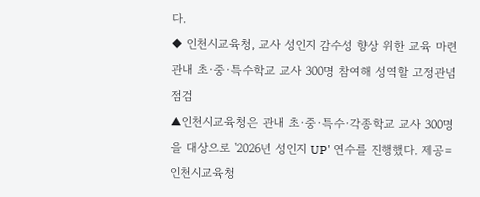다.
◆ 인천시교육청, 교사 성인지 감수성 향상 위한 교육 마련
관내 초·중·특수학교 교사 300명 참여해 성역할 고정관념 점검
▲인천시교육청은 관내 초·중·특수·각종학교 교사 300명을 대상으로 '2026년 성인지 UP' 연수를 진행했다. 제공=인천시교육청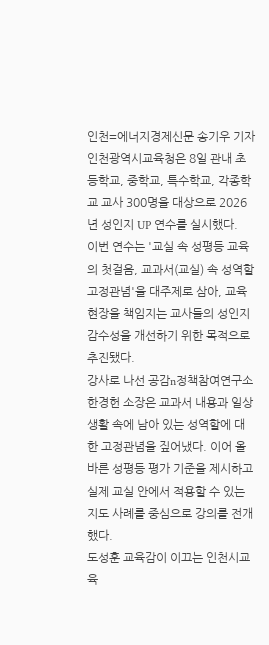인천=에너지경제신문 송기우 기자 인천광역시교육청은 8일 관내 초등학교, 중학교, 특수학교, 각종학교 교사 300명을 대상으로 2026년 성인지 UP 연수를 실시했다.
이번 연수는 '교실 속 성평등 교육의 첫걸음, 교과서(교실) 속 성역할 고정관념'을 대주제로 삼아, 교육 현장을 책임지는 교사들의 성인지 감수성을 개선하기 위한 목적으로 추진됐다.
강사로 나선 공감n정책참여연구소 한경헌 소장은 교과서 내용과 일상생활 속에 남아 있는 성역할에 대한 고정관념을 짚어냈다. 이어 올바른 성평등 평가 기준을 제시하고 실제 교실 안에서 적용할 수 있는 지도 사례를 중심으로 강의를 전개했다.
도성훈 교육감이 이끄는 인천시교육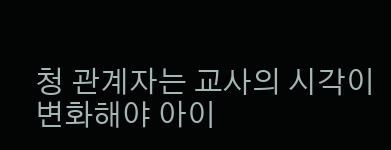청 관계자는 교사의 시각이 변화해야 아이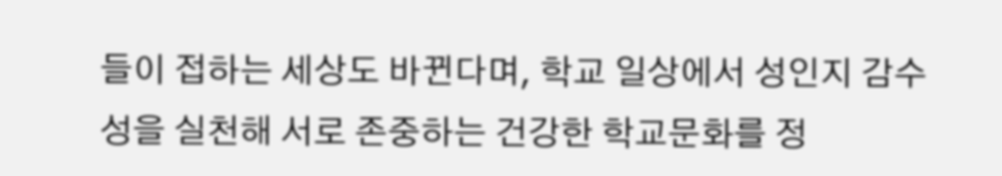들이 접하는 세상도 바뀐다며, 학교 일상에서 성인지 감수성을 실천해 서로 존중하는 건강한 학교문화를 정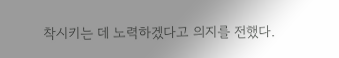착시키는 데 노력하겠다고 의지를 전했다.